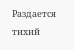Раздается тихий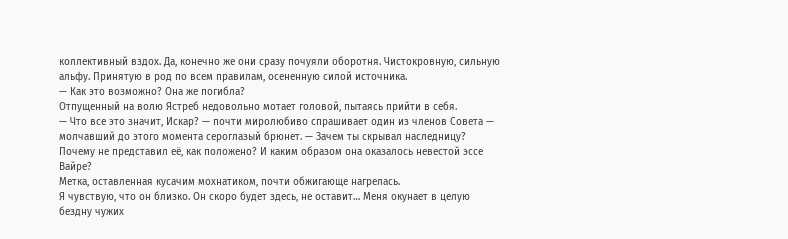коллективный вздох. Да, конечно же они сразу почуяли оборотня. Чистокровную, сильную альфу. Принятую в род по всем правилам, осененную силой источника.
— Как это возможно? Она же погибла?
Отпущенный на волю Ястреб недовольно мотает головой, пытаясь прийти в себя.
— Что все это значит, Искар? — почти миролюбиво спрашивает один из членов Совета — молчавший до этого момента сероглазый брюнет. — Зачем ты скрывал наследницу? Почему не представил её, как положено? И каким образом она оказалось невестой эссе Вайре?
Метка, оставленная кусачим мохнатиком, почти обжигающе нагрелась.
Я чувствую, что он близко. Он скоро будет здесь, не оставит… Меня окунает в целую бездну чужих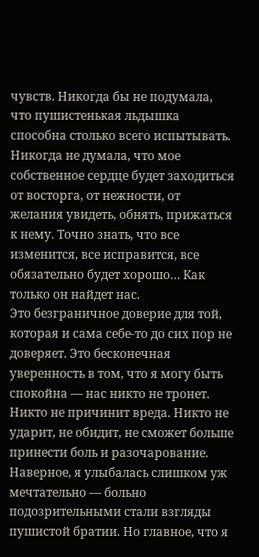чувств. Никогда бы не подумала, что пушистенькая льдышка способна столько всего испытывать. Никогда не думала, что мое собственное сердце будет заходиться от восторга, от нежности, от желания увидеть, обнять, прижаться к нему. Точно знать, что все изменится, все исправится, все обязательно будет хорошо… Как только он найдет нас.
Это безграничное доверие для той, которая и сама себе-то до сих пор не доверяет. Это бесконечная уверенность в том, что я могу быть спокойна — нас никто не тронет. Никто не причинит вреда. Никто не ударит, не обидит, не сможет больше принести боль и разочарование.
Наверное, я улыбалась слишком уж мечтательно — больно подозрительными стали взгляды пушистой братии. Но главное, что я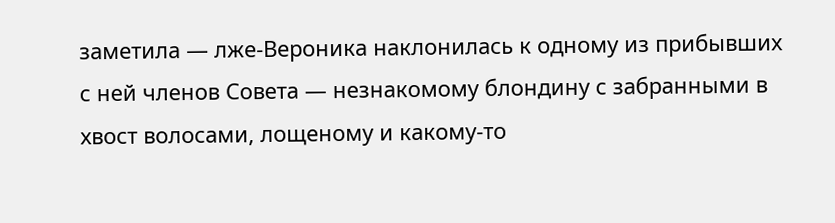заметила — лже-Вероника наклонилась к одному из прибывших с ней членов Совета — незнакомому блондину с забранными в хвост волосами, лощеному и какому-то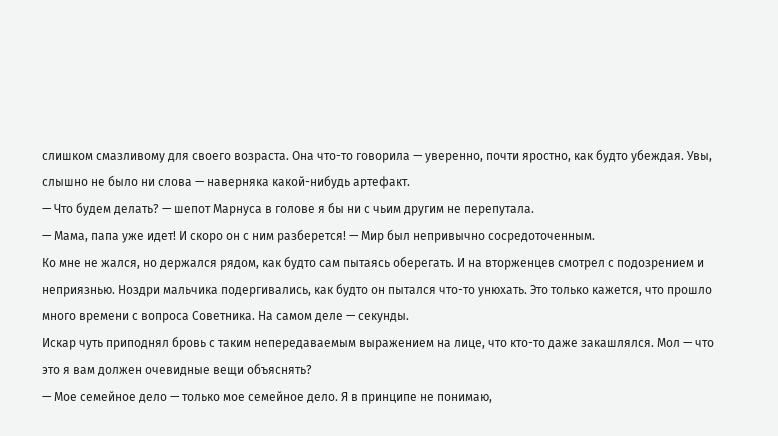слишком смазливому для своего возраста. Она что-то говорила — уверенно, почти яростно, как будто убеждая. Увы, слышно не было ни слова — наверняка какой-нибудь артефакт.
— Что будем делать? — шепот Марнуса в голове я бы ни с чьим другим не перепутала.
— Мама, папа уже идет! И скоро он с ним разберется! — Мир был непривычно сосредоточенным.
Ко мне не жался, но держался рядом, как будто сам пытаясь оберегать. И на вторженцев смотрел с подозрением и неприязнью. Ноздри мальчика подергивались, как будто он пытался что-то унюхать. Это только кажется, что прошло много времени с вопроса Советника. На самом деле — секунды.
Искар чуть приподнял бровь с таким непередаваемым выражением на лице, что кто-то даже закашлялся. Мол — что это я вам должен очевидные вещи объяснять?
— Мое семейное дело — только мое семейное дело. Я в принципе не понимаю,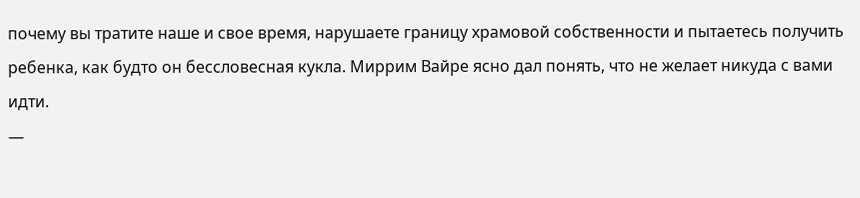почему вы тратите наше и свое время, нарушаете границу храмовой собственности и пытаетесь получить ребенка, как будто он бессловесная кукла. Миррим Вайре ясно дал понять, что не желает никуда с вами идти.
—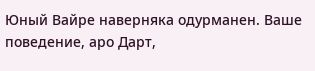Юный Вайре наверняка одурманен. Ваше поведение, аро Дарт,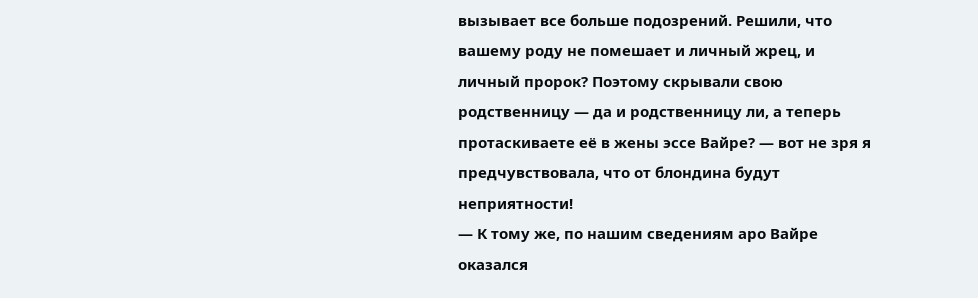вызывает все больше подозрений. Решили, что вашему роду не помешает и личный жрец, и личный пророк? Поэтому скрывали свою родственницу — да и родственницу ли, а теперь протаскиваете её в жены эссе Вайре? — вот не зря я предчувствовала, что от блондина будут неприятности!
— К тому же, по нашим сведениям аро Вайре оказался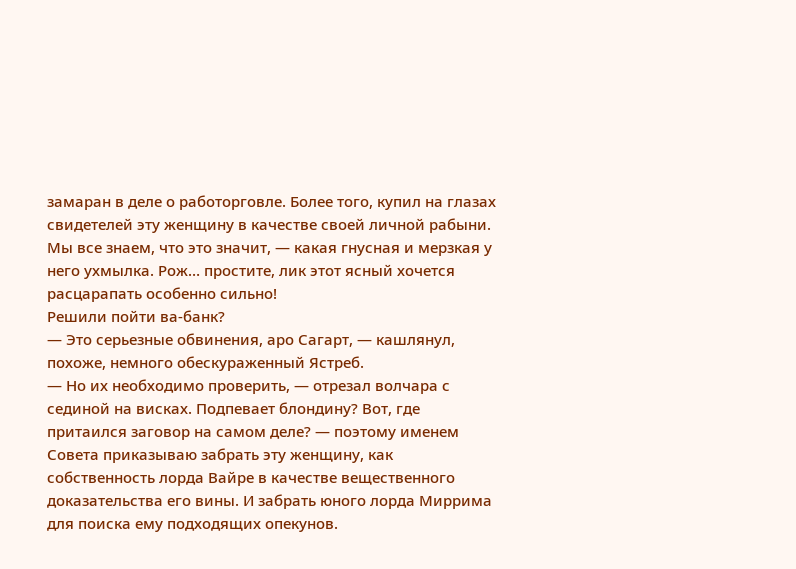замаран в деле о работорговле. Более того, купил на глазах свидетелей эту женщину в качестве своей личной рабыни. Мы все знаем, что это значит, — какая гнусная и мерзкая у него ухмылка. Рож… простите, лик этот ясный хочется расцарапать особенно сильно!
Решили пойти ва-банк?
— Это серьезные обвинения, аро Сагарт, — кашлянул, похоже, немного обескураженный Ястреб.
— Но их необходимо проверить, — отрезал волчара с сединой на висках. Подпевает блондину? Вот, где притаился заговор на самом деле? — поэтому именем Совета приказываю забрать эту женщину, как собственность лорда Вайре в качестве вещественного доказательства его вины. И забрать юного лорда Миррима для поиска ему подходящих опекунов.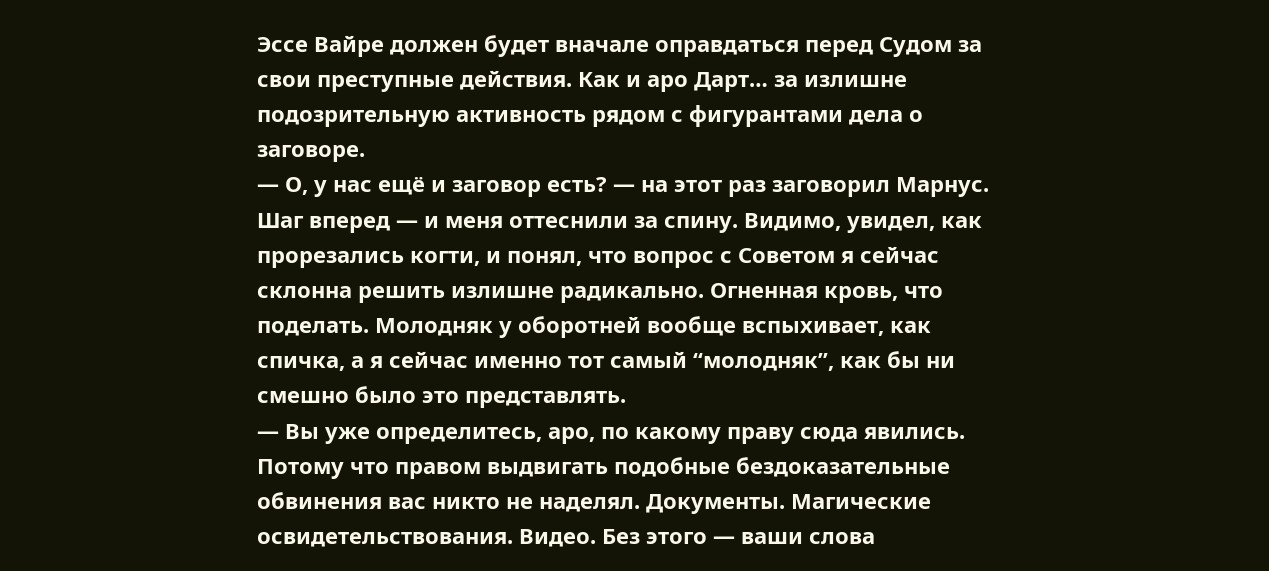Эссе Вайре должен будет вначале оправдаться перед Судом за свои преступные действия. Как и аро Дарт… за излишне подозрительную активность рядом с фигурантами дела о заговоре.
— О, у нас ещё и заговор есть? — на этот раз заговорил Марнус.
Шаг вперед — и меня оттеснили за спину. Видимо, увидел, как прорезались когти, и понял, что вопрос с Советом я сейчас склонна решить излишне радикально. Огненная кровь, что поделать. Молодняк у оборотней вообще вспыхивает, как спичка, а я сейчас именно тот самый “молодняк”, как бы ни смешно было это представлять.
— Вы уже определитесь, аро, по какому праву сюда явились. Потому что правом выдвигать подобные бездоказательные обвинения вас никто не наделял. Документы. Магические освидетельствования. Видео. Без этого — ваши слова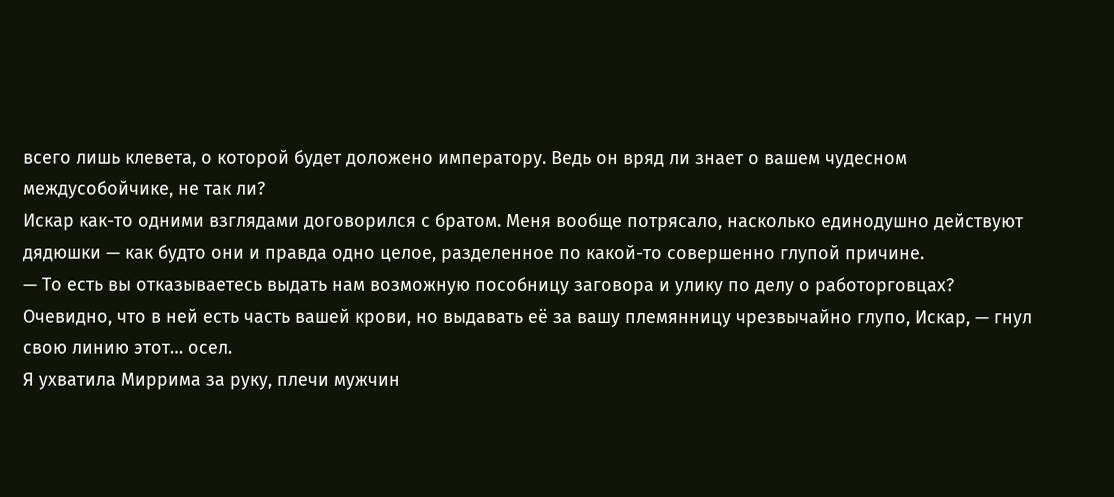всего лишь клевета, о которой будет доложено императору. Ведь он вряд ли знает о вашем чудесном междусобойчике, не так ли?
Искар как-то одними взглядами договорился с братом. Меня вообще потрясало, насколько единодушно действуют дядюшки — как будто они и правда одно целое, разделенное по какой-то совершенно глупой причине.
— То есть вы отказываетесь выдать нам возможную пособницу заговора и улику по делу о работорговцах? Очевидно, что в ней есть часть вашей крови, но выдавать её за вашу племянницу чрезвычайно глупо, Искар, — гнул свою линию этот… осел.
Я ухватила Миррима за руку, плечи мужчин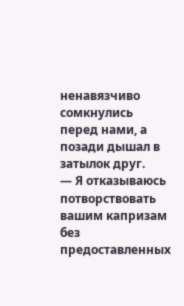ненавязчиво сомкнулись перед нами, а позади дышал в затылок друг.
— Я отказываюсь потворствовать вашим капризам без предоставленных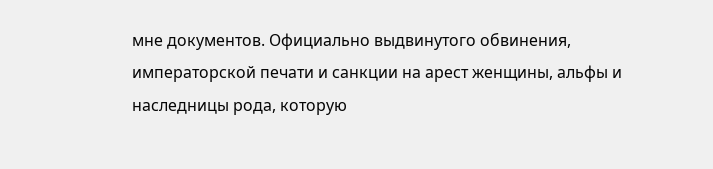мне документов. Официально выдвинутого обвинения, императорской печати и санкции на арест женщины, альфы и наследницы рода, которую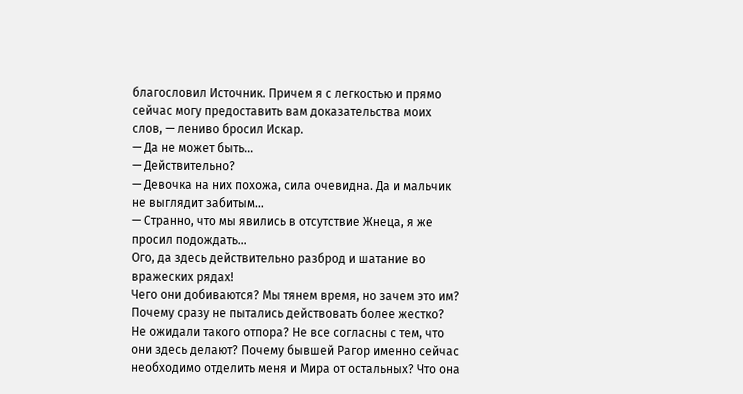благословил Источник. Причем я с легкостью и прямо сейчас могу предоставить вам доказательства моих слов, — лениво бросил Искар.
— Да не может быть…
— Действительно?
— Девочка на них похожа, сила очевидна. Да и мальчик не выглядит забитым…
— Странно, что мы явились в отсутствие Жнеца, я же просил подождать…
Ого, да здесь действительно разброд и шатание во вражеских рядах!
Чего они добиваются? Мы тянем время, но зачем это им? Почему сразу не пытались действовать более жестко? Не ожидали такого отпора? Не все согласны с тем, что они здесь делают? Почему бывшей Рагор именно сейчас необходимо отделить меня и Мира от остальных? Что она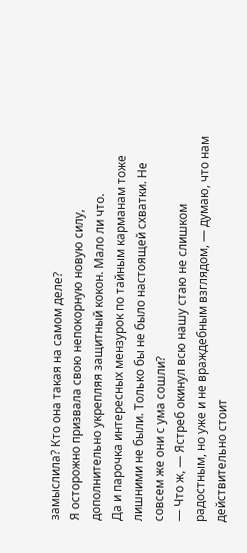замыслила? Кто она такая на самом деле?
Я осторожно призвала свою непокорную новую силу, дополнительно укрепляя защитный кокон. Мало ли что.
Да и парочка интересных мензурок по тайным карманам тоже лишними не были. Только бы не было настоящей схватки. Не совсем же они с ума сошли?
— Что ж, — Ястреб окинул всю нашу стаю не слишком радостным, но уже и не враждебным взглядом, — думаю, что нам действительно стоит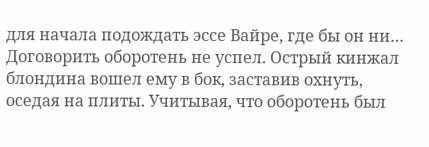для начала подождать эссе Вайре, где бы он ни…
Договорить оборотень не успел. Острый кинжал блондина вошел ему в бок, заставив охнуть, оседая на плиты. Учитывая, что оборотень был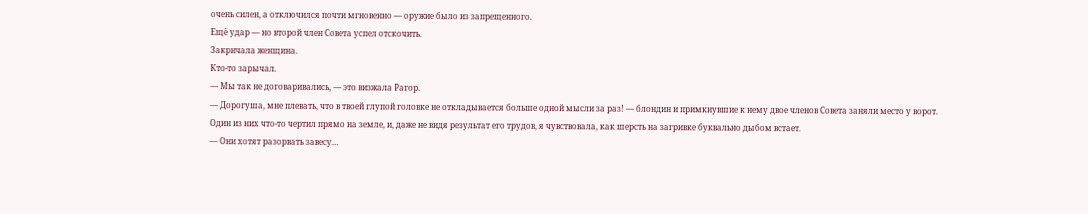очень силен, а отключился почти мгновенно — оружие было из запрещенного.
Ещё удар — но второй член Совета успел отскочить.
Закричала женщина.
Кто-то зарычал.
— Мы так не договаривались, — это визжала Рагор.
— Дорогуша, мне плевать, что в твоей глупой головке не откладывается больше одной мысли за раз! — блондин и примкнувшие к нему двое членов Совета заняли место у ворот.
Один из них что-то чертил прямо на земле, и, даже не видя результат его трудов, я чувствовала, как шерсть на загривке буквально дыбом встает.
— Они хотят разорвать завесу…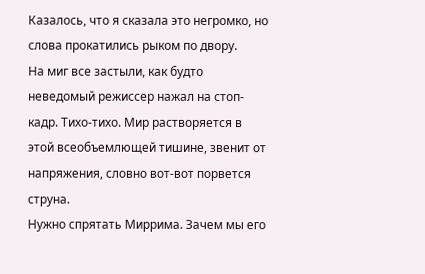Казалось, что я сказала это негромко, но слова прокатились рыком по двору.
На миг все застыли, как будто неведомый режиссер нажал на стоп-кадр. Тихо-тихо. Мир растворяется в этой всеобъемлющей тишине, звенит от напряжения, словно вот-вот порвется струна.
Нужно спрятать Миррима. Зачем мы его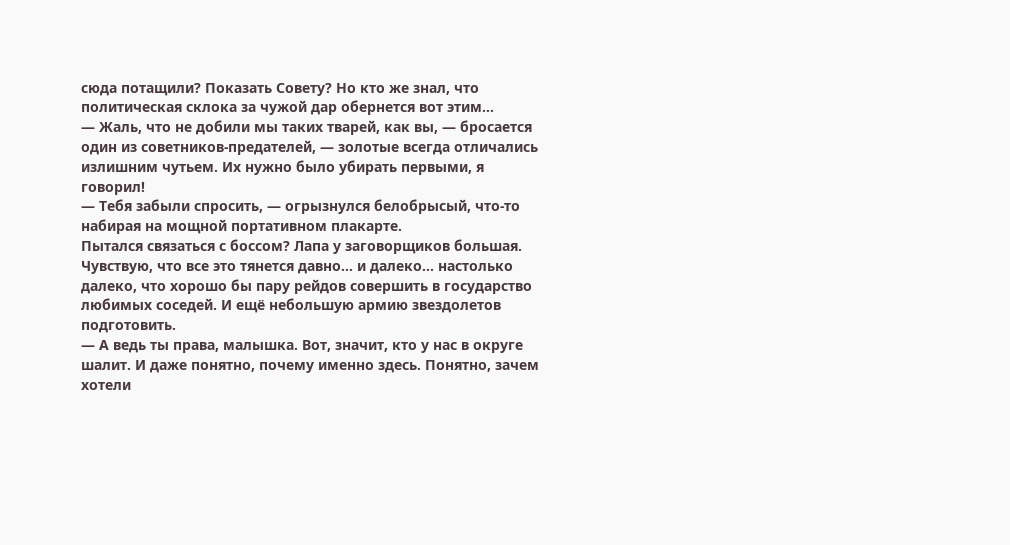сюда потащили? Показать Совету? Но кто же знал, что политическая склока за чужой дар обернется вот этим…
— Жаль, что не добили мы таких тварей, как вы, — бросается один из советников-предателей, — золотые всегда отличались излишним чутьем. Их нужно было убирать первыми, я говорил!
— Тебя забыли спросить, — огрызнулся белобрысый, что-то набирая на мощной портативном плакарте.
Пытался связаться с боссом? Лапа у заговорщиков большая. Чувствую, что все это тянется давно… и далеко… настолько далеко, что хорошо бы пару рейдов совершить в государство любимых соседей. И ещё небольшую армию звездолетов подготовить.
— А ведь ты права, малышка. Вот, значит, кто у нас в округе шалит. И даже понятно, почему именно здесь. Понятно, зачем хотели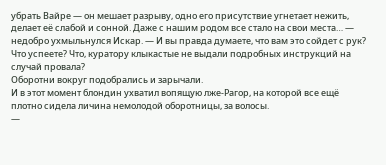убрать Вайре — он мешает разрыву, одно его присутствие угнетает нежить, делает её слабой и сонной. Даже с нашим родом все стало на свои места… — недобро ухмыльнулся Искар. — И вы правда думаете, что вам это сойдет с рук? Что успеете? Что, куратору клыкастые не выдали подробных инструкций на случай провала?
Оборотни вокруг подобрались и зарычали.
И в этот момент блондин ухватил вопящую лже-Рагор, на которой все ещё плотно сидела личина немолодой оборотницы, за волосы.
—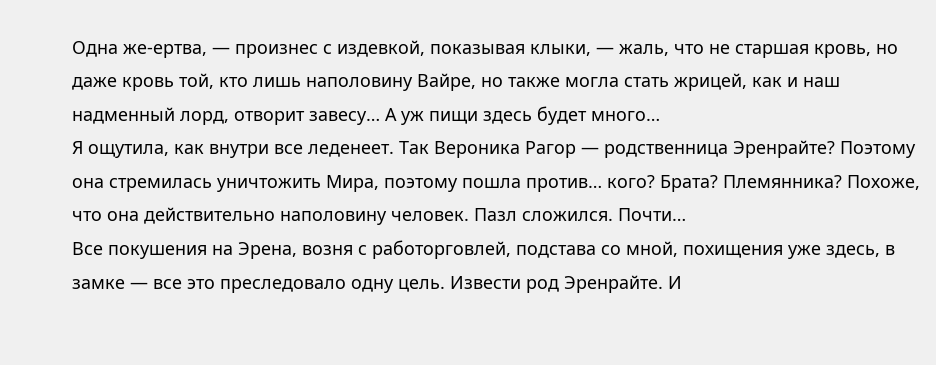Одна же-ертва, — произнес с издевкой, показывая клыки, — жаль, что не старшая кровь, но даже кровь той, кто лишь наполовину Вайре, но также могла стать жрицей, как и наш надменный лорд, отворит завесу… А уж пищи здесь будет много…
Я ощутила, как внутри все леденеет. Так Вероника Рагор — родственница Эренрайте? Поэтому она стремилась уничтожить Мира, поэтому пошла против… кого? Брата? Племянника? Похоже, что она действительно наполовину человек. Пазл сложился. Почти…
Все покушения на Эрена, возня с работорговлей, подстава со мной, похищения уже здесь, в замке — все это преследовало одну цель. Извести род Эренрайте. И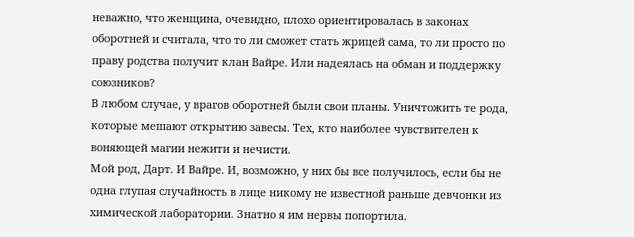неважно, что женщина, очевидно, плохо ориентировалась в законах оборотней и считала, что то ли сможет стать жрицей сама, то ли просто по праву родства получит клан Вайре. Или надеялась на обман и поддержку союзников?
В любом случае, у врагов оборотней были свои планы. Уничтожить те рода, которые мешают открытию завесы. Тех, кто наиболее чувствителен к воняющей магии нежити и нечисти.
Мой род, Дарт. И Вайре. И, возможно, у них бы все получилось, если бы не одна глупая случайность в лице никому не известной раньше девчонки из химической лаборатории. Знатно я им нервы попортила.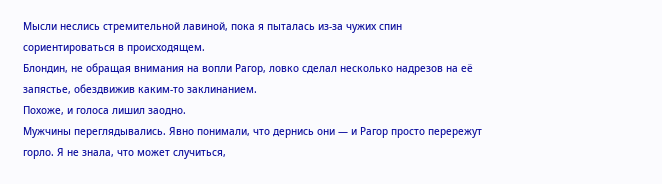Мысли неслись стремительной лавиной, пока я пыталась из-за чужих спин сориентироваться в происходящем.
Блондин, не обращая внимания на вопли Рагор, ловко сделал несколько надрезов на её запястье, обездвижив каким-то заклинанием.
Похоже, и голоса лишил заодно.
Мужчины переглядывались. Явно понимали, что дернись они — и Рагор просто перережут горло. Я не знала, что может случиться,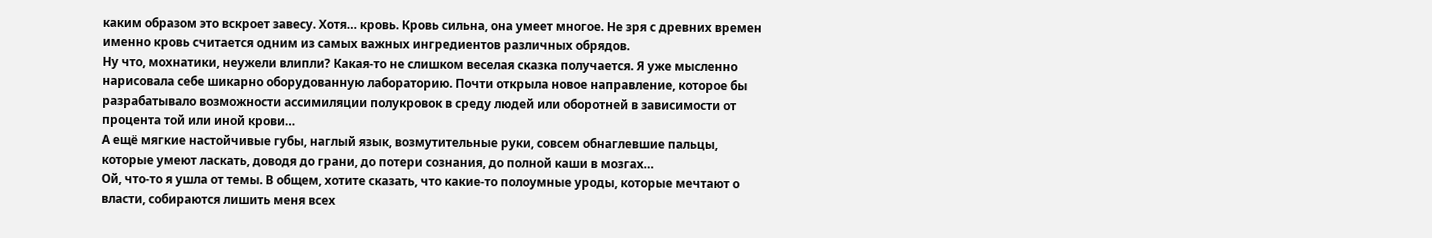каким образом это вскроет завесу. Хотя… кровь. Кровь сильна, она умеет многое. Не зря с древних времен именно кровь считается одним из самых важных ингредиентов различных обрядов.
Ну что, мохнатики, неужели влипли? Какая-то не слишком веселая сказка получается. Я уже мысленно нарисовала себе шикарно оборудованную лабораторию. Почти открыла новое направление, которое бы разрабатывало возможности ассимиляции полукровок в среду людей или оборотней в зависимости от процента той или иной крови…
А ещё мягкие настойчивые губы, наглый язык, возмутительные руки, совсем обнаглевшие пальцы, которые умеют ласкать, доводя до грани, до потери сознания, до полной каши в мозгах…
Ой, что-то я ушла от темы. В общем, хотите сказать, что какие-то полоумные уроды, которые мечтают о власти, собираются лишить меня всех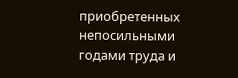приобретенных непосильными годами труда и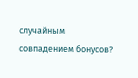случайным совпадением бонусов?